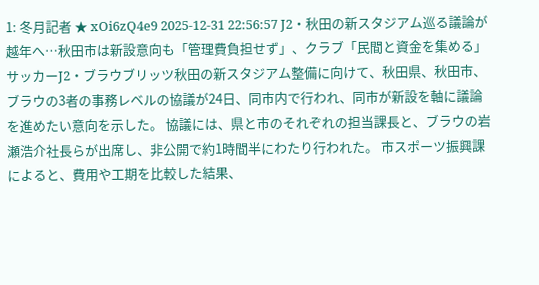1: 冬月記者 ★ xOi6zQ4e9 2025-12-31 22:56:57 J2・秋田の新スタジアム巡る議論が越年へ…秋田市は新設意向も「管理費負担せず」、クラブ「民間と資金を集める」 サッカーJ2・ブラウブリッツ秋田の新スタジアム整備に向けて、秋田県、秋田市、ブラウの3者の事務レベルの協議が24日、同市内で行われ、同市が新設を軸に議論を進めたい意向を示した。 協議には、県と市のそれぞれの担当課長と、ブラウの岩瀬浩介社長らが出席し、非公開で約1時間半にわたり行われた。 市スポーツ振興課によると、費用や工期を比較した結果、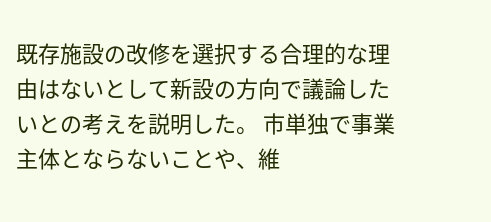既存施設の改修を選択する合理的な理由はないとして新設の方向で議論したいとの考えを説明した。 市単独で事業主体とならないことや、維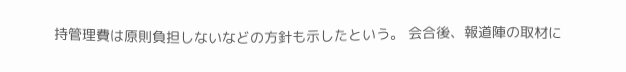持管理費は原則負担しないなどの方針も示したという。 会合後、報道陣の取材に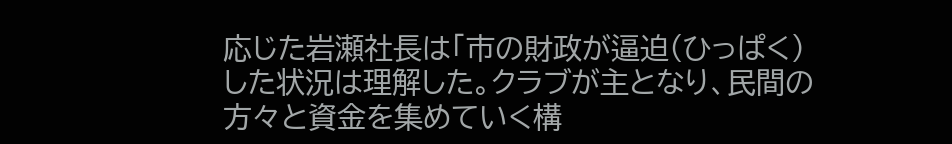応じた岩瀬社長は「市の財政が逼迫(ひっぱく)した状況は理解した。クラブが主となり、民間の方々と資金を集めていく構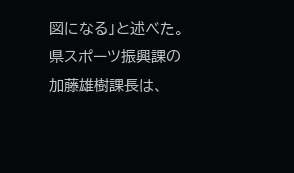図になる」と述べた。 県スポーツ振興課の加藤雄樹課長は、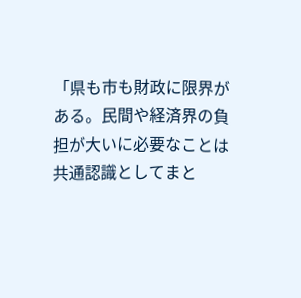「県も市も財政に限界がある。民間や経済界の負担が大いに必要なことは共通認識としてまと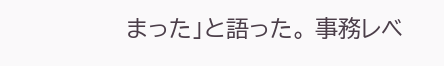まった」と語った。 事務レベ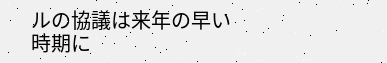ルの協議は来年の早い時期に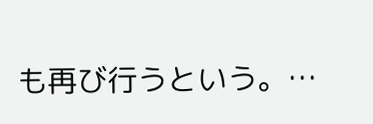も再び行うという。…